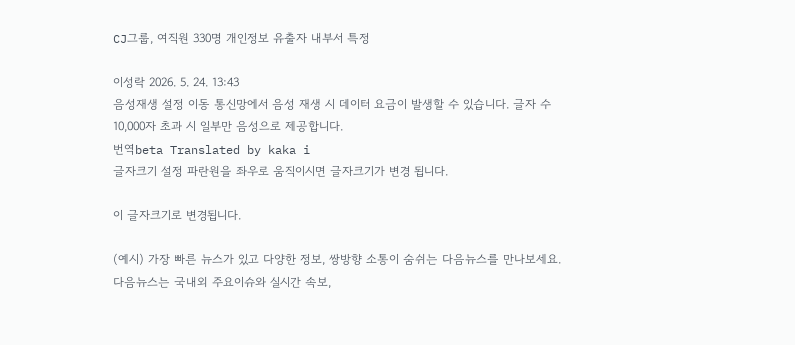CJ그룹, 여직원 330명 개인정보 유출자 내부서 특정

이성락 2026. 5. 24. 13:43
음성재생 설정 이동 통신망에서 음성 재생 시 데이터 요금이 발생할 수 있습니다. 글자 수 10,000자 초과 시 일부만 음성으로 제공합니다.
번역beta Translated by kaka i
글자크기 설정 파란원을 좌우로 움직이시면 글자크기가 변경 됩니다.

이 글자크기로 변경됩니다.

(예시) 가장 빠른 뉴스가 있고 다양한 정보, 쌍방향 소통이 숨쉬는 다음뉴스를 만나보세요. 다음뉴스는 국내외 주요이슈와 실시간 속보,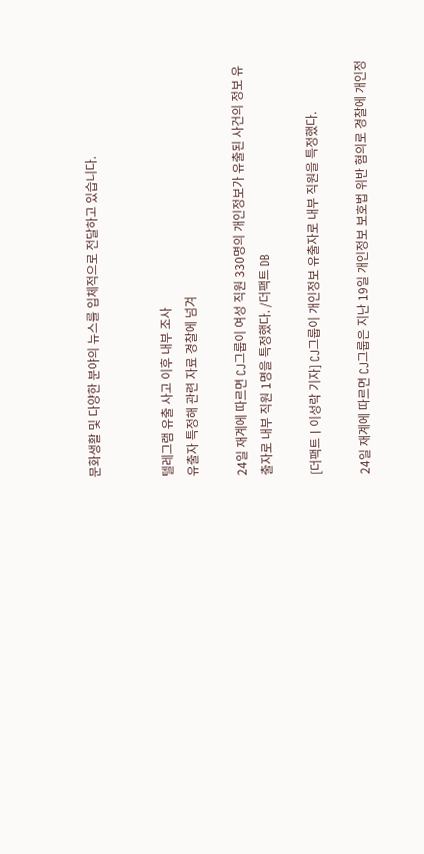문화생활 및 다양한 분야의 뉴스를 입체적으로 전달하고 있습니다.


텔레그램 유출 사고 이후 내부 조사
유출자 특정해 관련 자료 경찰에 넘겨

24일 재계에 따르면 CJ그룹이 여성 직원 330명의 개인정보가 유출된 사건의 정보 유출자로 내부 직원 1명을 특정했다. /더팩트 DB

[더팩트ㅣ이성락 기자] CJ그룹이 개인정보 유출자로 내부 직원을 특정했다.

24일 재계에 따르면 CJ그룹은 지난 19일 개인정보 보호법 위반 혐의로 경찰에 개인정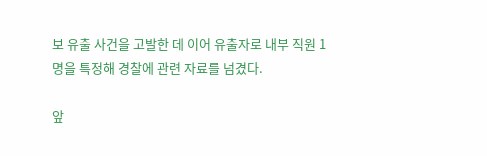보 유출 사건을 고발한 데 이어 유출자로 내부 직원 1명을 특정해 경찰에 관련 자료를 넘겼다.

앞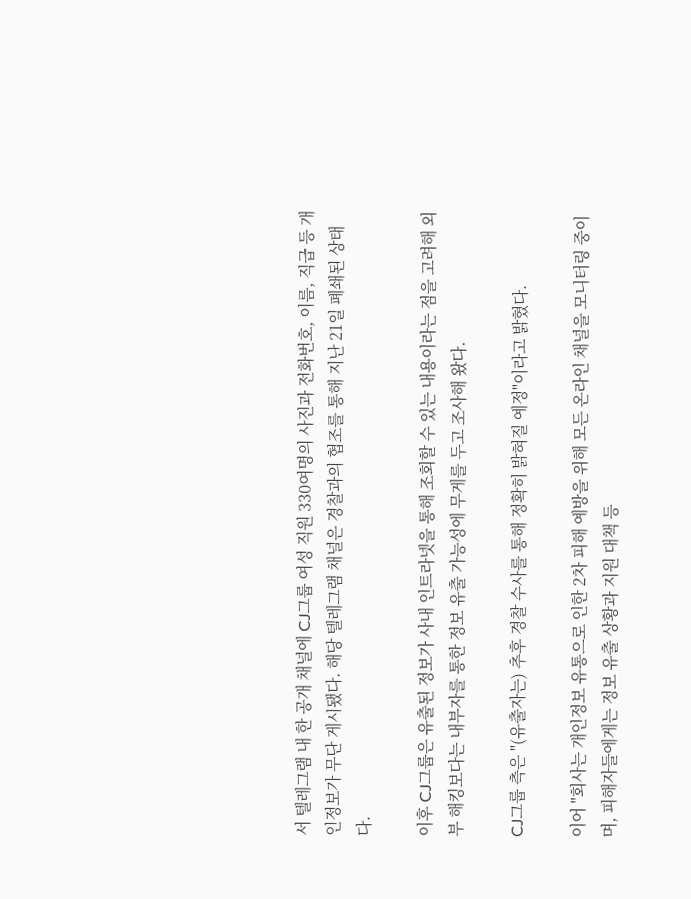서 텔레그램 내 한 공개 채널에 CJ그룹 여성 직원 330여명의 사진과 전화번호, 이름, 직급 등 개인정보가 무단 게시됐다. 해당 텔레그램 채널은 경찰과의 협조를 통해 지난 21일 폐쇄된 상태다.

이후 CJ그룹은 유출된 정보가 사내 인트라넷을 통해 조회할 수 있는 내용이라는 점을 고려해 외부 해킹보다는 내부자를 통한 정보 유출 가능성에 무게를 두고 조사해 왔다.

CJ그룹 측은 "(유출자는) 추후 경찰 수사를 통해 정확히 밝혀질 예정"이라고 밝혔다.

이어 "회사는 개인정보 유통으로 인한 2차 피해 예방을 위해 모든 온라인 채널을 모니터링 중이며, 피해자들에게는 정보 유출 상황과 지원 대책 등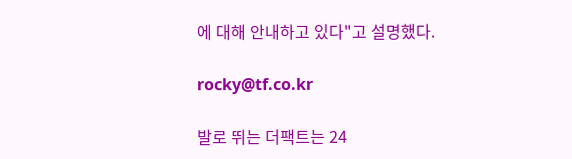에 대해 안내하고 있다"고 설명했다.

rocky@tf.co.kr

발로 뛰는 더팩트는 24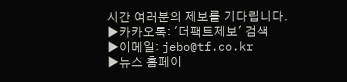시간 여러분의 제보를 기다립니다.
▶카카오톡: '더팩트제보' 검색
▶이메일: jebo@tf.co.kr
▶뉴스 홈페이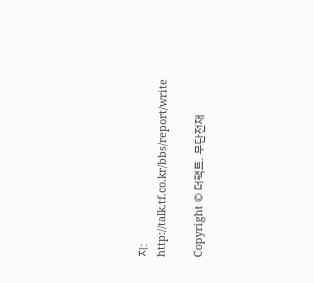지: http://talk.tf.co.kr/bbs/report/write

Copyright © 더팩트. 무단전재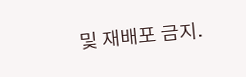및 재배포 금지.